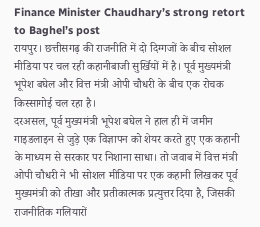Finance Minister Chaudhary’s strong retort to Baghel’s post
रायपुर। छत्तीसगढ़ की राजनीति में दो दिग्गजों के बीच सोशल मीडिया पर चल रही कहानीबाजी सुर्खियों में है। पूर्व मुख्यमंत्री भूपेश बघेल और वित्त मंत्री ओपी चौधरी के बीच एक रोचक किस्सागोई चल रहा है।
दरअसल, पूर्व मुख्यमंत्री भूपेश बघेल ने हाल ही में जमीन गाइडलाइन से जुड़े एक विज्ञापन को शेयर करते हुए एक कहानी के माध्यम से सरकार पर निशाना साधा। तो जवाब में वित्त मंत्री ओपी चौधरी ने भी सोशल मीडिया पर एक कहानी लिखकर पूर्व मुख्यमंत्री को तीखा और प्रतीकात्मक प्रत्युत्तर दिया है, जिसकी राजनीतिक गलियारों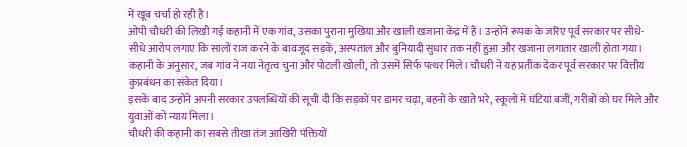में खूब चर्चा हो रही है।
ओपी चौधरी की लिखी गई कहानी में एक गांव, उसका पुराना मुखिया और खाली खजाना केंद्र में हैं। उन्होंने रूपक के जरिए पूर्व सरकार पर सीधे-सीधे आरोप लगाए कि सालों राज करने के बावजूद सड़कें, अस्पताल और बुनियादी सुधार तक नहीं हुआ और खजाना लगातार खाली होता गया।
कहानी के अनुसार, जब गांव ने नया नेतृत्व चुना और पोटली खोली, तो उसमें सिर्फ पत्थर मिले। चौधरी ने यह प्रतीक देकर पूर्व सरकार पर वित्तीय कुप्रबंधन का संकेत दिया।
इसके बाद उन्होंने अपनी सरकार उपलब्धियों की सूची दी कि सड़कों पर डामर चढ़ा, बहनों के खाते भरे, स्कूलों में घंटियां बजीं, गरीबों को घर मिले और युवाओं को न्याय मिला।
चौधरी की कहानी का सबसे तीखा तंज आखिरी पंक्तियों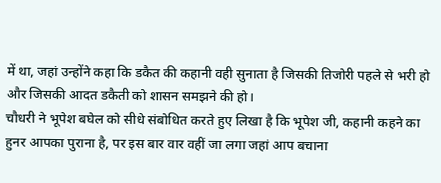में था, जहां उन्होंने कहा कि डकैत की कहानी वही सुनाता है जिसकी तिजोरी पहले से भरी हो और जिसकी आदत डकैती को शासन समझने की हो।
चौधरी ने भूपेश बघेल को सीधे संबोधित करते हुए लिखा है कि भूपेश जी, कहानी कहने का हुनर आपका पुराना है, पर इस बार वार वहीं जा लगा जहां आप बचाना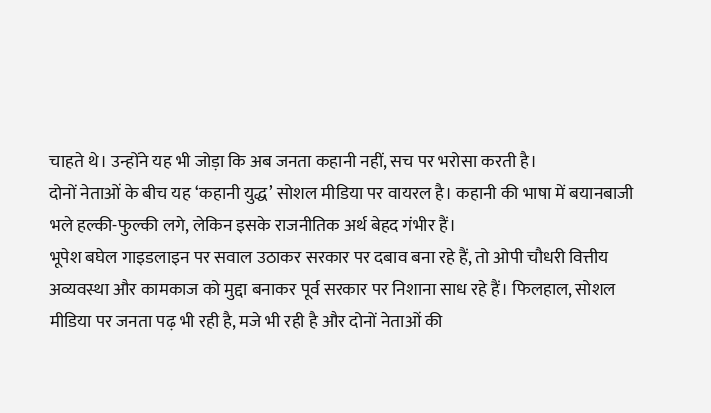चाहते थे। उन्होंने यह भी जोड़ा कि अब जनता कहानी नहीं, सच पर भरोसा करती है।
दोनों नेताओं के बीच यह ‘कहानी युद्ध’ सोशल मीडिया पर वायरल है। कहानी की भाषा में बयानबाजी भले हल्की-फुल्की लगे, लेकिन इसके राजनीतिक अर्थ बेहद गंभीर हैं।
भूपेश बघेल गाइडलाइन पर सवाल उठाकर सरकार पर दबाव बना रहे हैं, तो ओपी चौधरी वित्तीय अव्यवस्था और कामकाज को मुद्दा बनाकर पूर्व सरकार पर निशाना साध रहे हैं। फिलहाल, सोशल मीडिया पर जनता पढ़ भी रही है, मजे भी रही है और दोनों नेताओं की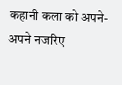कहानी कला को अपने-अपने नजरिए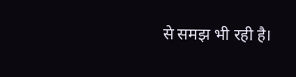से समझ भी रही है।